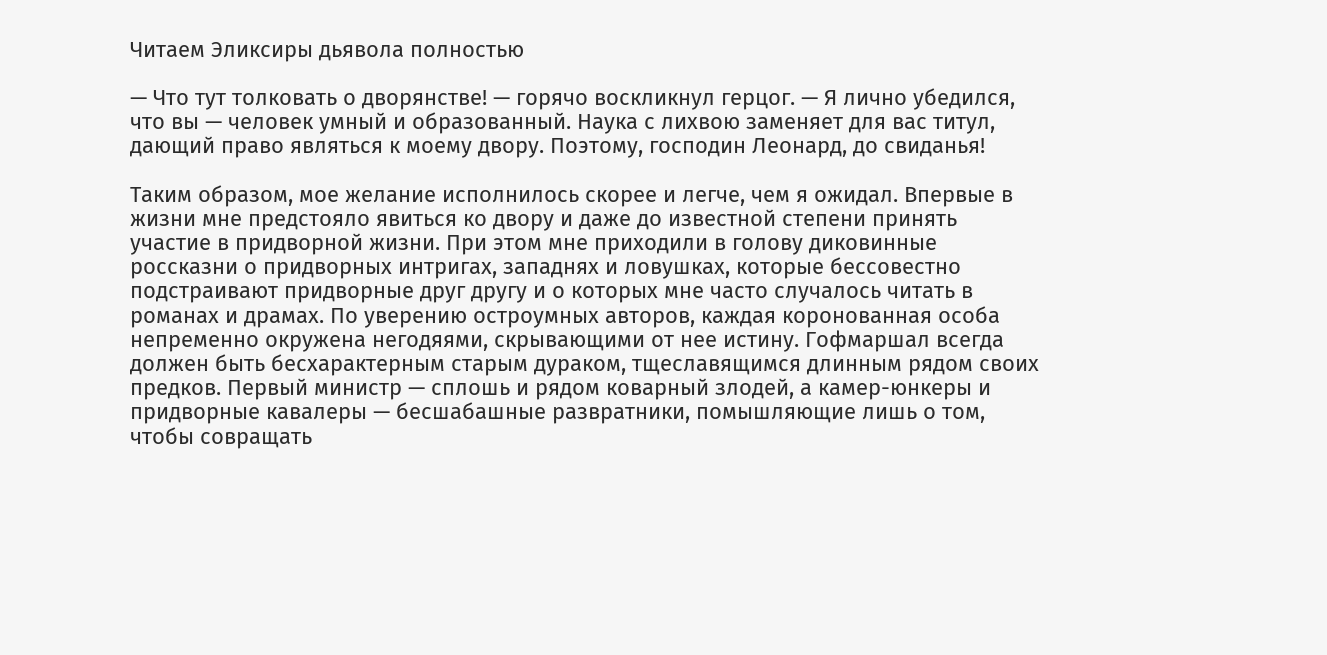Читаем Эликсиры дьявола полностью

— Что тут толковать о дворянстве! — горячо воскликнул герцог. — Я лично убедился, что вы — человек умный и образованный. Наука с лихвою заменяет для вас титул, дающий право являться к моему двору. Поэтому, господин Леонард, до свиданья!

Таким образом, мое желание исполнилось скорее и легче, чем я ожидал. Впервые в жизни мне предстояло явиться ко двору и даже до известной степени принять участие в придворной жизни. При этом мне приходили в голову диковинные россказни о придворных интригах, западнях и ловушках, которые бессовестно подстраивают придворные друг другу и о которых мне часто случалось читать в романах и драмах. По уверению остроумных авторов, каждая коронованная особа непременно окружена негодяями, скрывающими от нее истину. Гофмаршал всегда должен быть бесхарактерным старым дураком, тщеславящимся длинным рядом своих предков. Первый министр — сплошь и рядом коварный злодей, а камер-юнкеры и придворные кавалеры — бесшабашные развратники, помышляющие лишь о том, чтобы совращать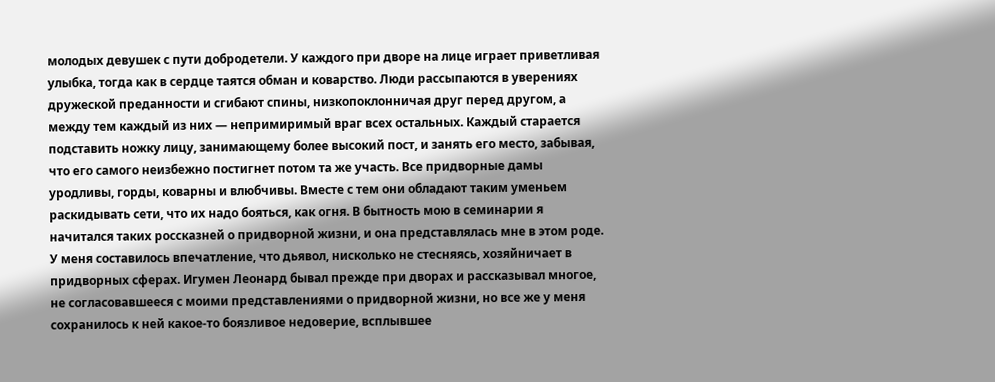молодых девушек с пути добродетели. У каждого при дворе на лице играет приветливая улыбка, тогда как в сердце таятся обман и коварство. Люди рассыпаются в уверениях дружеской преданности и сгибают спины, низкопоклонничая друг перед другом, а между тем каждый из них — непримиримый враг всех остальных. Каждый старается подставить ножку лицу, занимающему более высокий пост, и занять его место, забывая, что его самого неизбежно постигнет потом та же участь. Все придворные дамы уродливы, горды, коварны и влюбчивы. Вместе с тем они обладают таким уменьем раскидывать сети, что их надо бояться, как огня. В бытность мою в семинарии я начитался таких россказней о придворной жизни, и она представлялась мне в этом роде. У меня составилось впечатление, что дьявол, нисколько не стесняясь, хозяйничает в придворных сферах. Игумен Леонард бывал прежде при дворах и рассказывал многое, не согласовавшееся с моими представлениями о придворной жизни, но все же у меня сохранилось к ней какое-то боязливое недоверие, всплывшее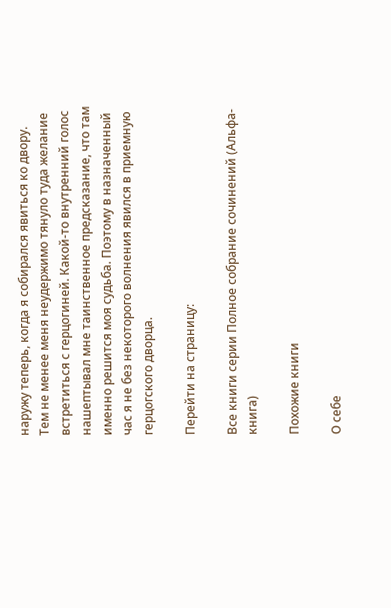наружу теперь, когда я собирался явиться ко двору. Тем не менее меня неудержимо тянуло туда желание встретиться с герцогиней. Какой-то внутренний голос нашептывал мне таинственное предсказание, что там именно решится моя судьба. Поэтому в назначенный час я не без некоторого волнения явился в приемную герцогского дворца.

Перейти на страницу:

Все книги серии Полное собрание сочинений (Альфа-книга)

Похожие книги

О себе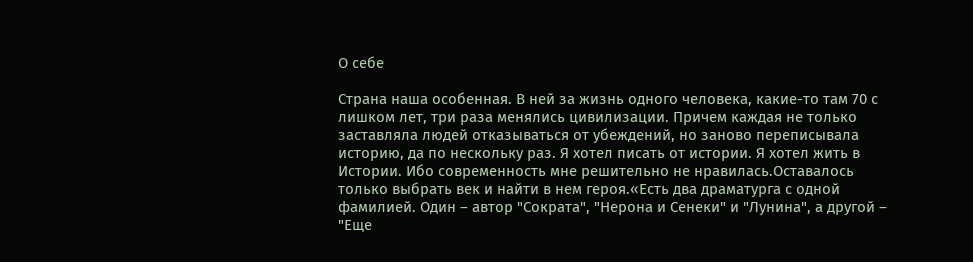О себе

Страна наша особенная. В ней за жизнь одного человека, какие-то там 70 с лишком лет, три раза менялись цивилизации. Причем каждая не только заставляла людей отказываться от убеждений, но заново переписывала историю, да по нескольку раз. Я хотел писать от истории. Я хотел жить в Истории. Ибо современность мне решительно не нравилась.Оставалось только выбрать век и найти в нем героя.«Есть два драматурга с одной фамилией. Один – автор "Сократа", "Нерона и Сенеки" и "Лунина", а другой – "Еще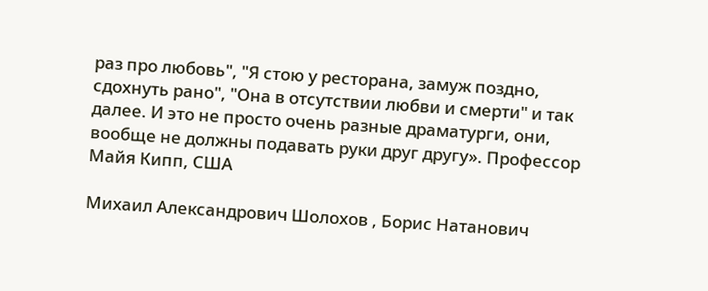раз про любовь", "Я стою у ресторана, замуж поздно, сдохнуть рано", "Она в отсутствии любви и смерти" и так далее. И это не просто очень разные драматурги, они, вообще не должны подавать руки друг другу». Профессор Майя Кипп, США

Михаил Александрович Шолохов , Борис Натанович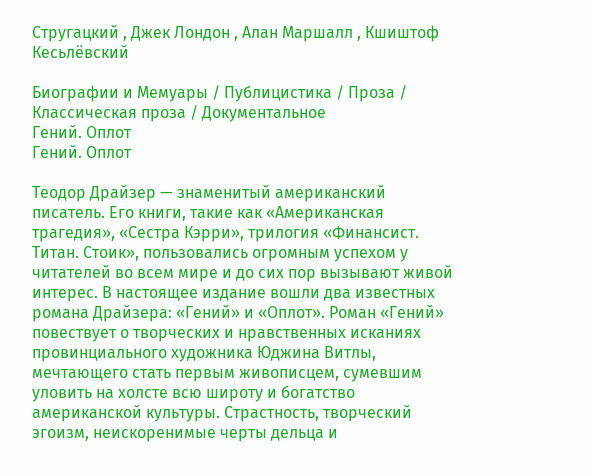Стругацкий , Джек Лондон , Алан Маршалл , Кшиштоф Кесьлёвский

Биографии и Мемуары / Публицистика / Проза / Классическая проза / Документальное
Гений. Оплот
Гений. Оплот

Теодор Драйзер — знаменитый американский писатель. Его книги, такие как «Американская трагедия», «Сестра Кэрри», трилогия «Финансист. Титан. Стоик», пользовались огромным успехом у читателей во всем мире и до сих пор вызывают живой интерес. В настоящее издание вошли два известных романа Драйзера: «Гений» и «Оплот». Роман «Гений» повествует о творческих и нравственных исканиях провинциального художника Юджина Витлы, мечтающего стать первым живописцем, сумевшим уловить на холсте всю широту и богатство американской культуры. Страстность, творческий эгоизм, неискоренимые черты дельца и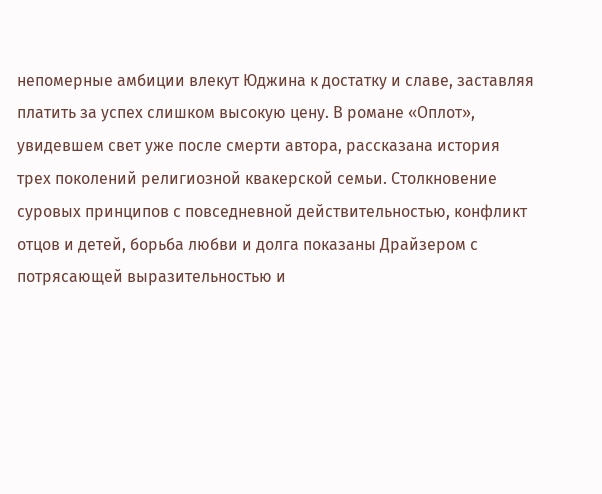непомерные амбиции влекут Юджина к достатку и славе, заставляя платить за успех слишком высокую цену. В романе «Оплот», увидевшем свет уже после смерти автора, рассказана история трех поколений религиозной квакерской семьи. Столкновение суровых принципов с повседневной действительностью, конфликт отцов и детей, борьба любви и долга показаны Драйзером с потрясающей выразительностью и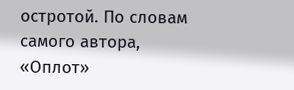остротой. По словам самого автора, «Оплот»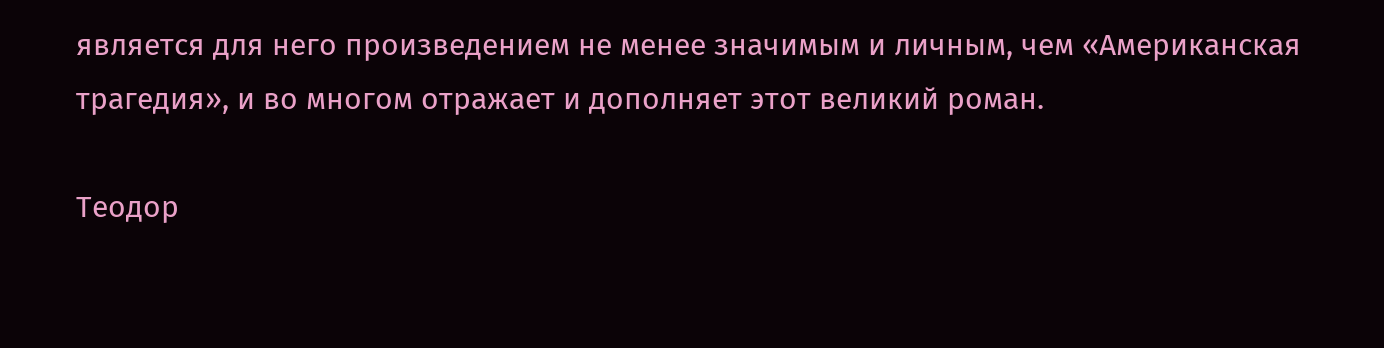является для него произведением не менее значимым и личным, чем «Американская трагедия», и во многом отражает и дополняет этот великий роман.

Теодор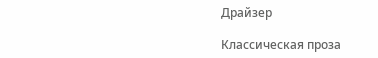Драйзер

Классическая проза